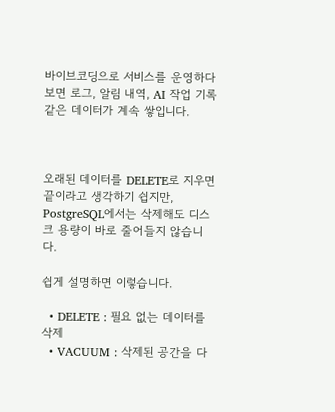바이브코딩으로 서비스를 운영하다 보면 로그, 알림 내역, AI 작업 기록 같은 데이터가 계속 쌓입니다.



오래된 데이터를 DELETE로 지우면 끝이라고 생각하기 쉽지만, PostgreSQL에서는 삭제해도 디스크 용량이 바로 줄어들지 않습니다.

쉽게 설명하면 이렇습니다.

  • DELETE : 필요 없는 데이터를 삭제
  • VACUUM : 삭제된 공간을 다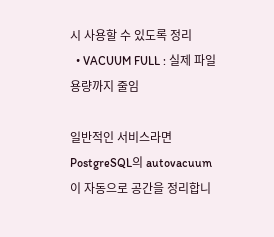시 사용할 수 있도록 정리
  • VACUUM FULL : 실제 파일 용량까지 줄임

일반적인 서비스라면 PostgreSQL의 autovacuum이 자동으로 공간을 정리합니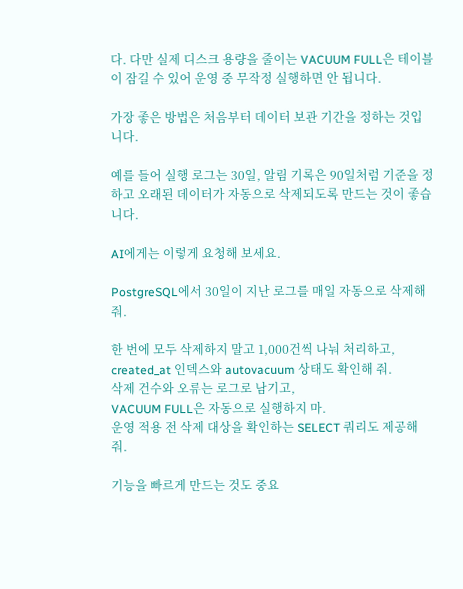다. 다만 실제 디스크 용량을 줄이는 VACUUM FULL은 테이블이 잠길 수 있어 운영 중 무작정 실행하면 안 됩니다.

가장 좋은 방법은 처음부터 데이터 보관 기간을 정하는 것입니다.

예를 들어 실행 로그는 30일, 알림 기록은 90일처럼 기준을 정하고 오래된 데이터가 자동으로 삭제되도록 만드는 것이 좋습니다.

AI에게는 이렇게 요청해 보세요.

PostgreSQL에서 30일이 지난 로그를 매일 자동으로 삭제해 줘.

한 번에 모두 삭제하지 말고 1,000건씩 나눠 처리하고,
created_at 인덱스와 autovacuum 상태도 확인해 줘.
삭제 건수와 오류는 로그로 남기고,
VACUUM FULL은 자동으로 실행하지 마.
운영 적용 전 삭제 대상을 확인하는 SELECT 쿼리도 제공해 줘.

기능을 빠르게 만드는 것도 중요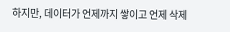하지만, 데이터가 언제까지 쌓이고 언제 삭제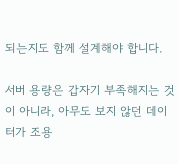되는지도 함께 설계해야 합니다.

서버 용량은 갑자기 부족해지는 것이 아니라, 아무도 보지 않던 데이터가 조용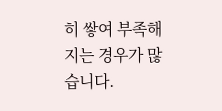히 쌓여 부족해지는 경우가 많습니다.